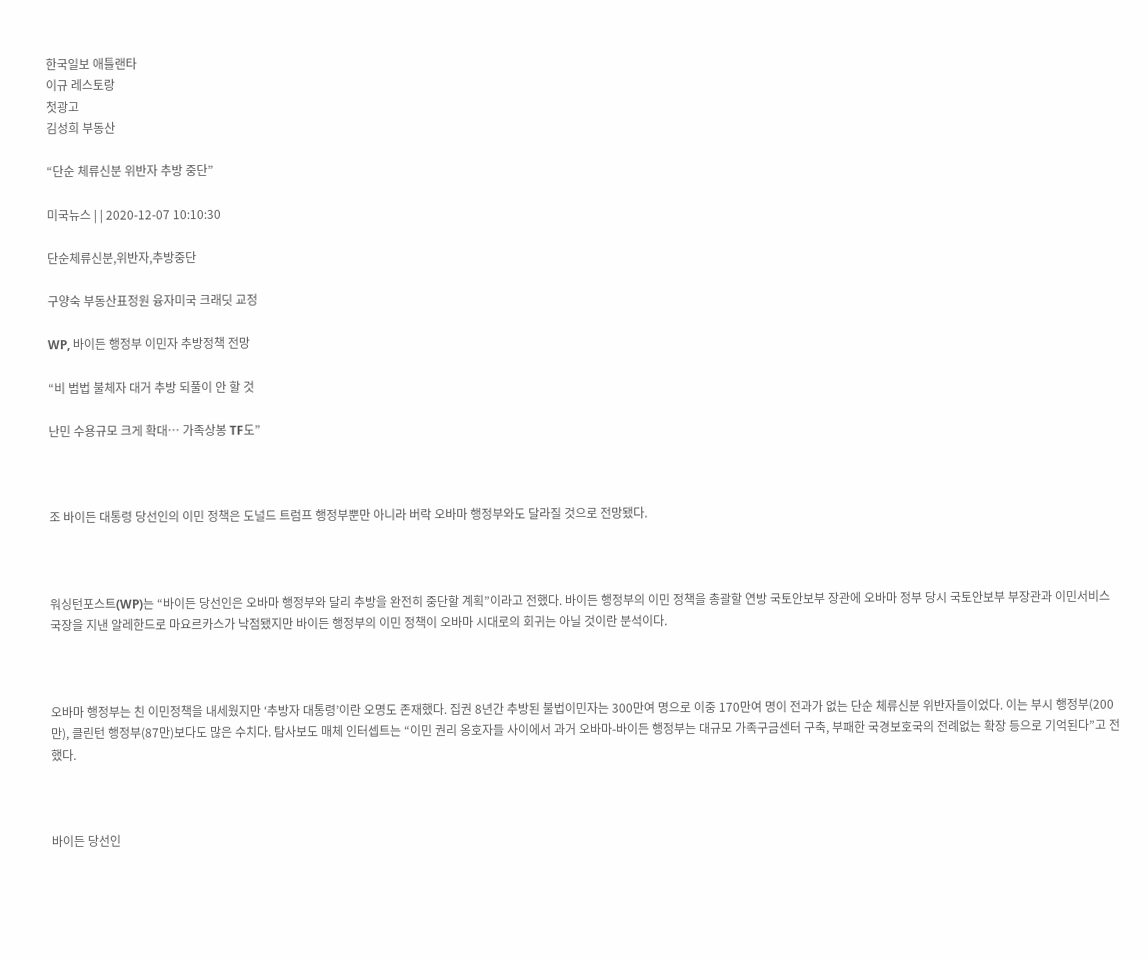한국일보 애틀랜타
이규 레스토랑
첫광고
김성희 부동산

“단순 체류신분 위반자 추방 중단”

미국뉴스 | | 2020-12-07 10:10:30

단순체류신분,위반자,추방중단

구양숙 부동산표정원 융자미국 크래딧 교정

WP, 바이든 행정부 이민자 추방정책 전망

“비 범법 불체자 대거 추방 되풀이 안 할 것

난민 수용규모 크게 확대… 가족상봉 TF도”



조 바이든 대통령 당선인의 이민 정책은 도널드 트럼프 행정부뿐만 아니라 버락 오바마 행정부와도 달라질 것으로 전망됐다.



워싱턴포스트(WP)는 “바이든 당선인은 오바마 행정부와 달리 추방을 완전히 중단할 계획”이라고 전했다. 바이든 행정부의 이민 정책을 총괄할 연방 국토안보부 장관에 오바마 정부 당시 국토안보부 부장관과 이민서비스국장을 지낸 알레한드로 마요르카스가 낙점됐지만 바이든 행정부의 이민 정책이 오바마 시대로의 회귀는 아닐 것이란 분석이다.



오바마 행정부는 친 이민정책을 내세웠지만 ‘추방자 대통령’이란 오명도 존재했다. 집권 8년간 추방된 불법이민자는 300만여 명으로 이중 170만여 명이 전과가 없는 단순 체류신분 위반자들이었다. 이는 부시 행정부(200만), 클린턴 행정부(87만)보다도 많은 수치다. 탐사보도 매체 인터셉트는 “이민 권리 옹호자들 사이에서 과거 오바마-바이든 행정부는 대규모 가족구금센터 구축, 부패한 국경보호국의 전례없는 확장 등으로 기억된다”고 전했다.



바이든 당선인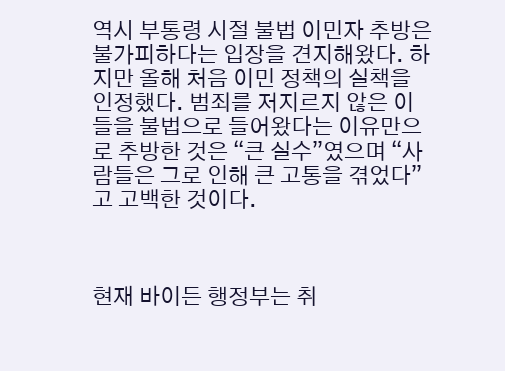역시 부통령 시절 불법 이민자 추방은 불가피하다는 입장을 견지해왔다. 하지만 올해 처음 이민 정책의 실책을 인정했다. 범죄를 저지르지 않은 이들을 불법으로 들어왔다는 이유만으로 추방한 것은 “큰 실수”였으며 “사람들은 그로 인해 큰 고통을 겪었다”고 고백한 것이다.



현재 바이든 행정부는 취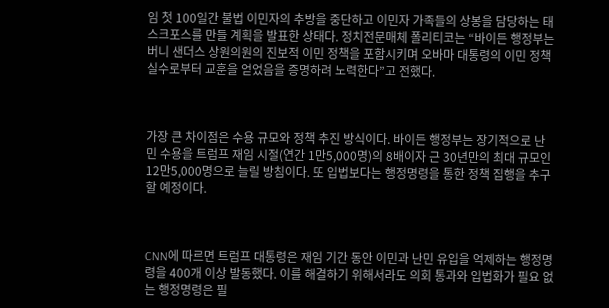임 첫 100일간 불법 이민자의 추방을 중단하고 이민자 가족들의 상봉을 담당하는 태스크포스를 만들 계획을 발표한 상태다. 정치전문매체 폴리티코는 “바이든 행정부는 버니 샌더스 상원의원의 진보적 이민 정책을 포함시키며 오바마 대통령의 이민 정책 실수로부터 교훈을 얻었음을 증명하려 노력한다”고 전했다.



가장 큰 차이점은 수용 규모와 정책 추진 방식이다. 바이든 행정부는 장기적으로 난민 수용을 트럼프 재임 시절(연간 1만5,000명)의 8배이자 근 30년만의 최대 규모인 12만5,000명으로 늘릴 방침이다. 또 입법보다는 행정명령을 통한 정책 집행을 추구할 예정이다.



CNN에 따르면 트럼프 대통령은 재임 기간 동안 이민과 난민 유입을 억제하는 행정명령을 400개 이상 발동했다. 이를 해결하기 위해서라도 의회 통과와 입법화가 필요 없는 행정명령은 필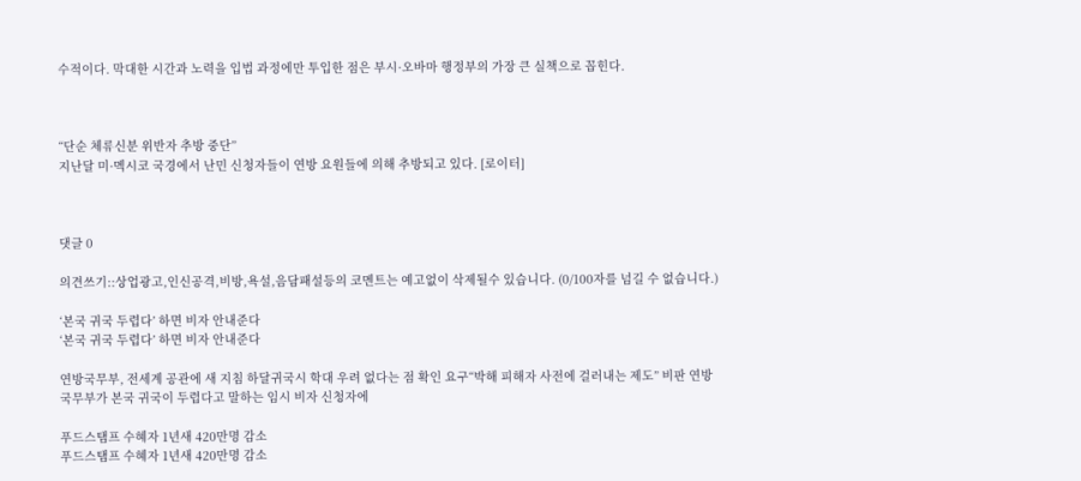수적이다. 막대한 시간과 노력을 입법 과정에만 투입한 점은 부시·오바마 행정부의 가장 큰 실책으로 꼽힌다.



“단순 체류신분 위반자 추방 중단”
지난달 미·멕시코 국경에서 난민 신청자들이 연방 요원들에 의해 추방되고 있다. [로이터]



댓글 0

의견쓰기::상업광고,인신공격,비방,욕설,음담패설등의 코멘트는 예고없이 삭제될수 있습니다. (0/100자를 넘길 수 없습니다.)

‘본국 귀국 두렵다’ 하면 비자 안내준다
‘본국 귀국 두렵다’ 하면 비자 안내준다

연방국무부, 전세계 공관에 새 지침 하달귀국시 학대 우려 없다는 점 확인 요구“박해 피해자 사전에 걸러내는 제도” 비판 연방국무부가 본국 귀국이 두렵다고 말하는 임시 비자 신청자에

푸드스탬프 수혜자 1년새 420만명 감소
푸드스탬프 수혜자 1년새 420만명 감소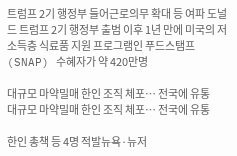트럼프 2기 행정부 들어근로의무 확대 등 여파 도널드 트럼프 2기 행정부 출범 이후 1년 만에 미국의 저소득층 식료품 지원 프로그램인 푸드스탬프(SNAP) 수혜자가 약 420만명

대규모 마약밀매 한인 조직 체포… 전국에 유통
대규모 마약밀매 한인 조직 체포… 전국에 유통

한인 총책 등 4명 적발뉴욕·뉴저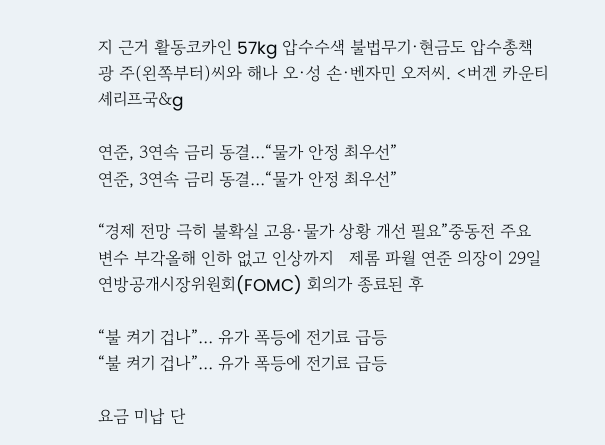지 근거 활동코카인 57kg 압수수색 불법무기·현금도 압수총책 광 주(왼쪽부터)씨와 해나 오·성 손·벤자민 오저씨. <버겐 카운티 셰리프국&g

연준, 3연속 금리 동결…“물가 안정 최우선”
연준, 3연속 금리 동결…“물가 안정 최우선”

“경제 전망 극히 불확실 고용·물가 상황 개선 필요”중동전 주요 변수 부각올해 인하 없고 인상까지   제롬 파월 연준 의장이 29일 연방공개시장위원회(FOMC) 회의가 종료된 후

“불 켜기 겁나”… 유가 폭등에 전기료 급등
“불 켜기 겁나”… 유가 폭등에 전기료 급등

요금 미납 단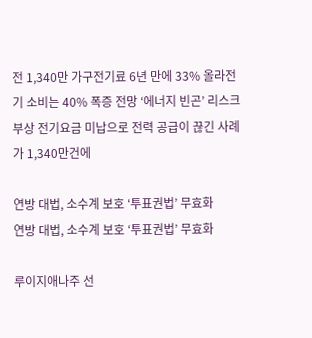전 1,340만 가구전기료 6년 만에 33% 올라전기 소비는 40% 폭증 전망 ‘에너지 빈곤’ 리스크 부상 전기요금 미납으로 전력 공급이 끊긴 사례가 1,340만건에

연방 대법, 소수계 보호 ‘투표권법’ 무효화
연방 대법, 소수계 보호 ‘투표권법’ 무효화

루이지애나주 선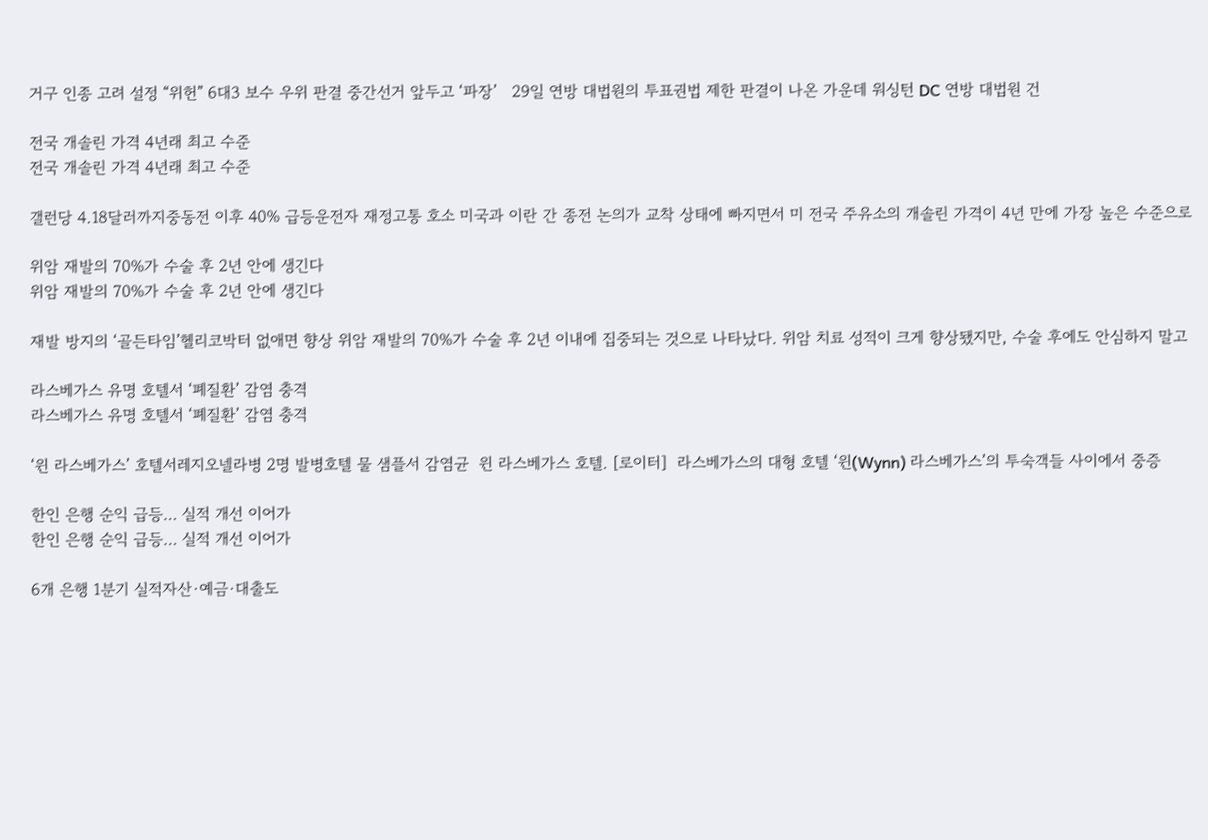거구 인종 고려 설정 “위헌” 6대3 보수 우위 판결 중간선거 앞두고 ‘파장’   29일 연방 대법원의 투표권법 제한 판결이 나온 가운데 워싱턴 DC 연방 대법원 건

전국 개솔린 가격 4년래 최고 수준
전국 개솔린 가격 4년래 최고 수준

갤런당 4.18달러까지중동전 이후 40% 급등운전자 재정고통 호소 미국과 이란 간 종전 논의가 교착 상태에 빠지면서 미 전국 주유소의 개솔린 가격이 4년 만에 가장 높은 수준으로

위암 재발의 70%가 수술 후 2년 안에 생긴다
위암 재발의 70%가 수술 후 2년 안에 생긴다

재발 방지의 ‘골든타임’헬리코박터 없애면 향상 위암 재발의 70%가 수술 후 2년 이내에 집중되는 것으로 나타났다. 위암 치료 성적이 크게 향상됐지만, 수술 후에도 안심하지 말고

라스베가스 유명 호텔서 ‘폐질환’ 감염 충격
라스베가스 유명 호텔서 ‘폐질환’ 감염 충격

‘윈 라스베가스’ 호텔서레지오넬라병 2명 발병호텔 물 샘플서 감염균  윈 라스베가스 호텔. [로이터]  라스베가스의 대형 호텔 ‘윈(Wynn) 라스베가스’의 투숙객들 사이에서 중증

한인 은행 순익 급등… 실적 개선 이어가
한인 은행 순익 급등… 실적 개선 이어가

6개 은행 1분기 실적자산·예금·대출도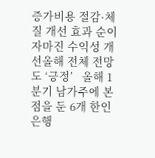증가비용 절감·체질 개선 효과 순이자마진 수익성 개선올해 전체 전망도 ‘긍정’   올해 1분기 남가주에 본점을 둔 6개 한인은행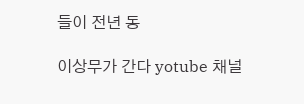들이 전년 동

이상무가 간다 yotube 채널